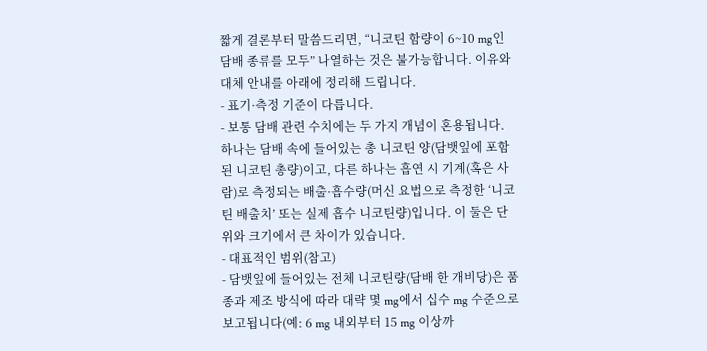짧게 결론부터 말씀드리면, “니코틴 함량이 6~10 mg인 담배 종류를 모두” 나열하는 것은 불가능합니다. 이유와 대체 안내를 아래에 정리해 드립니다.
- 표기·측정 기준이 다릅니다.
- 보통 담배 관련 수치에는 두 가지 개념이 혼용됩니다. 하나는 담배 속에 들어있는 총 니코틴 양(담뱃잎에 포함된 니코틴 총량)이고, 다른 하나는 흡연 시 기계(혹은 사람)로 측정되는 배출·흡수량(머신 요법으로 측정한 ‘니코틴 배출치’ 또는 실제 흡수 니코틴량)입니다. 이 둘은 단위와 크기에서 큰 차이가 있습니다.
- 대표적인 범위(참고)
- 담뱃잎에 들어있는 전체 니코틴량(담배 한 개비당)은 품종과 제조 방식에 따라 대략 몇 mg에서 십수 mg 수준으로 보고됩니다(예: 6 mg 내외부터 15 mg 이상까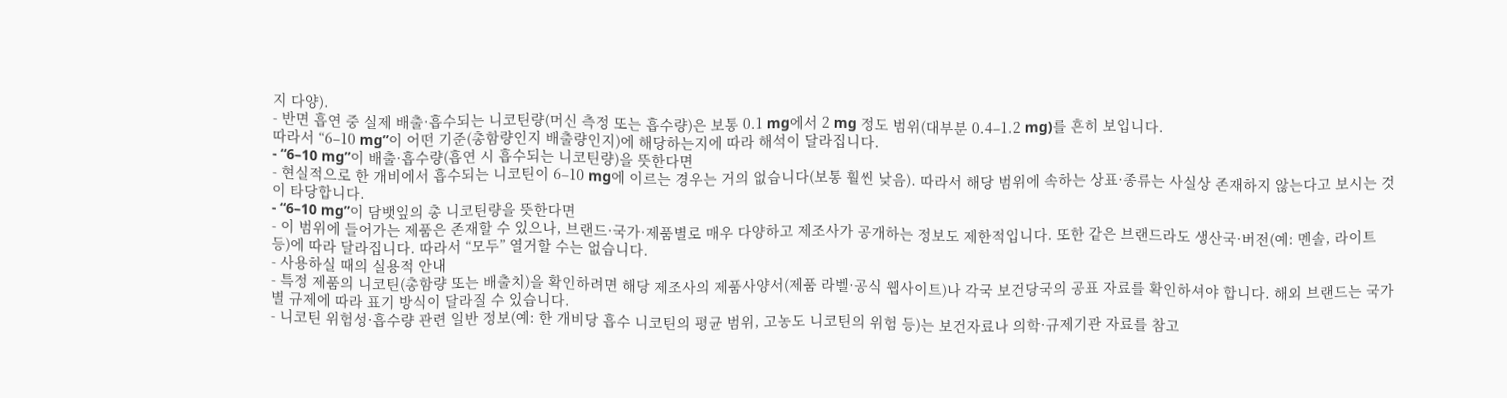지 다양).
- 반면 흡연 중 실제 배출·흡수되는 니코틴량(머신 측정 또는 흡수량)은 보통 0.1 mg에서 2 mg 정도 범위(대부분 0.4–1.2 mg)를 흔히 보입니다.
따라서 “6–10 mg”이 어떤 기준(총함량인지 배출량인지)에 해당하는지에 따라 해석이 달라집니다.
- “6–10 mg”이 배출·흡수량(흡연 시 흡수되는 니코틴량)을 뜻한다면
- 현실적으로 한 개비에서 흡수되는 니코틴이 6–10 mg에 이르는 경우는 거의 없습니다(보통 훨씬 낮음). 따라서 해당 범위에 속하는 상표·종류는 사실상 존재하지 않는다고 보시는 것이 타당합니다.
- “6–10 mg”이 담뱃잎의 총 니코틴량을 뜻한다면
- 이 범위에 들어가는 제품은 존재할 수 있으나, 브랜드·국가·제품별로 매우 다양하고 제조사가 공개하는 정보도 제한적입니다. 또한 같은 브랜드라도 생산국·버전(예: 멘솔, 라이트 등)에 따라 달라집니다. 따라서 “모두” 열거할 수는 없습니다.
- 사용하실 때의 실용적 안내
- 특정 제품의 니코틴(총함량 또는 배출치)을 확인하려면 해당 제조사의 제품사양서(제품 라벨·공식 웹사이트)나 각국 보건당국의 공표 자료를 확인하셔야 합니다. 해외 브랜드는 국가별 규제에 따라 표기 방식이 달라질 수 있습니다.
- 니코틴 위험성·흡수량 관련 일반 정보(예: 한 개비당 흡수 니코틴의 평균 범위, 고농도 니코틴의 위험 등)는 보건자료나 의학·규제기관 자료를 참고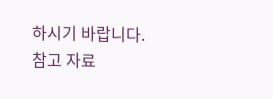하시기 바랍니다.
참고 자료